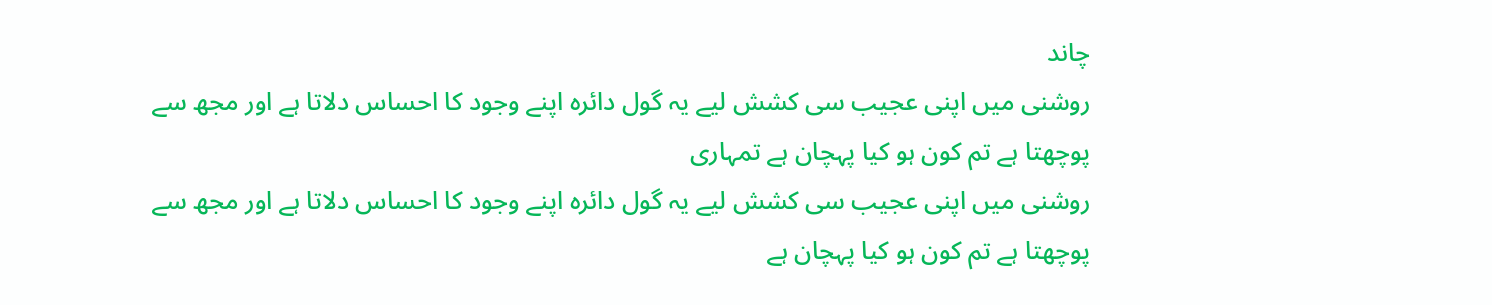چاند
روشنی میں اپنی عجیب سی کشش لیے یہ گول دائرہ اپنے وجود کا احساس دلاتا ہے اور مجھ سے پوچھتا ہے تم کون ہو کیا پہچان ہے تمہاری
روشنی میں اپنی عجیب سی کشش لیے یہ گول دائرہ اپنے وجود کا احساس دلاتا ہے اور مجھ سے پوچھتا ہے تم کون ہو کیا پہچان ہے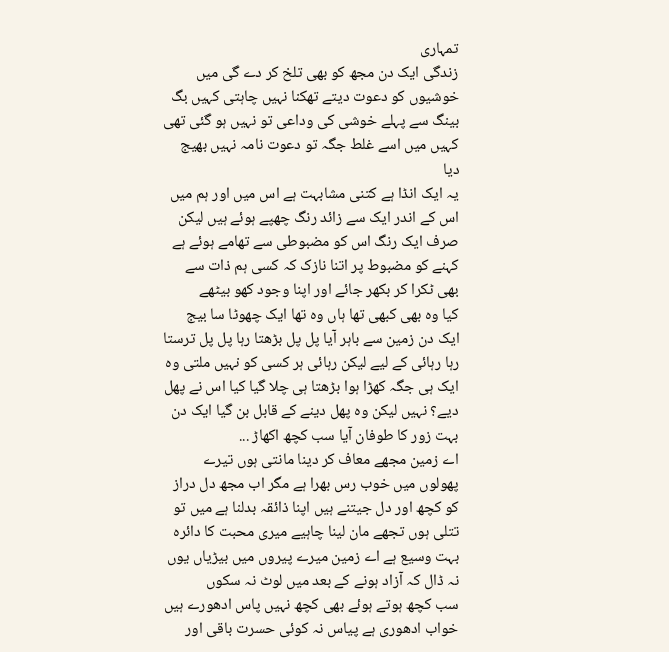تمہاری
زندگی ایک دن مجھ کو بھی تلخ کر دے گی میں خوشیوں کو دعوت دیتے تھکنا نہیں چاہتی کہیں بگ بینگ سے پہلے خوشی کی وداعی تو نہیں ہو گئی تھی کہیں میں اسے غلط جگہ تو دعوت نامہ نہیں بھیج دیا
یہ ایک انڈا ہے کتنی مشابہت ہے اس میں اور ہم میں اس کے اندر ایک سے زائد رنگ چھپے ہوئے ہیں لیکن صرف ایک رنگ اس کو مضبوطی سے تھامے ہوئے ہے کہنے کو مضبوط پر اتنا نازک کہ کسی ہم ذات سے بھی ٹکرا کر بکھر جائے اور اپنا وجود کھو بیٹھے
کیا وہ بھی کبھی تھا ہاں وہ تھا ایک چھوٹا سا بیج ایک دن زمین سے باہر آیا پل پل بڑھتا رہا پل پل ترستا رہا رہائی کے لیے لیکن رہائی ہر کسی کو نہیں ملتی وہ ایک ہی جگہ کھڑا ہوا بڑھتا ہی چلا گیا کیا اس نے پھل دیے؟ نہیں لیکن وہ پھل دینے کے قابل بن گیا ایک دن بہت زور کا طوفان آیا سب کچھ اکھاڑ ...
اے زمین مجھے معاف کر دینا مانتی ہوں تیرے پھولوں میں خوب رس بھرا ہے مگر اب مجھ دل دراز کو کچھ اور دل جیتنے ہیں اپنا ذائقہ بدلنا ہے میں تو تتلی ہوں تجھے مان لینا چاہیے میری محبت کا دائرہ بہت وسیع ہے اے زمین میرے پیروں میں بیڑیاں یوں نہ ڈال کہ آزاد ہونے کے بعد میں لوٹ نہ سکوں
سب کچھ ہوتے ہوئے بھی کچھ نہیں پاس ادھورے ہیں خواب ادھوری ہے پیاس نہ کوئی حسرت باقی اور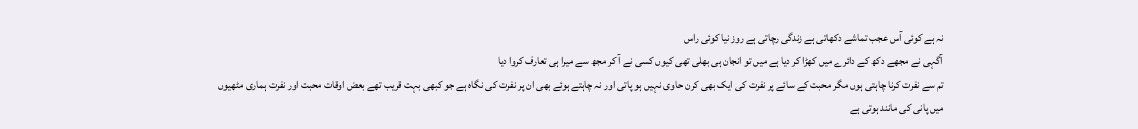نہ ہے کوئی آس عجب تماشے دکھاتی ہے زندگی رچاتی ہے روز نیا کوئی راس
آگہی نے مجھے دکھ کے دائرے میں کھڑا کر دیا ہے میں تو انجان ہی بھلی تھی کیوں کسی نے آ کر مجھ سے میرا ہی تعارف کروا دیا
تم سے نفرت کرنا چاہتی ہوں مگر محبت کے سائے پر نفرت کی ایک بھی کرن حاوی نہیں ہو پاتی اور نہ چاہتے ہوئے بھی ان پر نفرت کی نگاہ ہے جو کبھی بہت قریب تھے بعض اوقات محبت اور نفرت ہماری مٹھیوں میں پانی کی مانند ہوتی ہے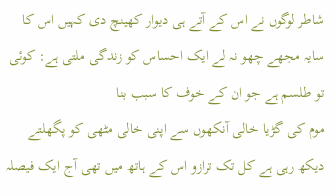شاطر لوگوں نے اس کے آتے ہی دیوار کھینچ دی کہیں اس کا سایہ مجھے چھو نہ لے ایک احساس کو زندگی ملتی ہے: کوئی تو طلسم ہے جو ان کے خوف کا سبب بنا
موم کی گڑیا خالی آنکھوں سے اپنی خالی مٹھی کو پگھلتے دیکھ رہی ہے کل تک ترازو اس کے ہاتھ میں تھی آج ایک فیصلہ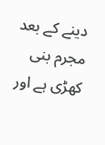دینے کے بعد مجرم بنی کھڑی ہے اور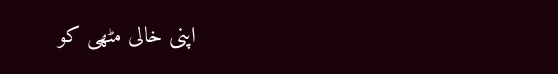اپنی خالی مٹھی کو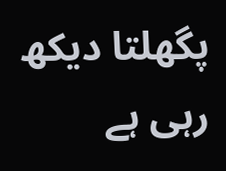پگھلتا دیکھ رہی ہے